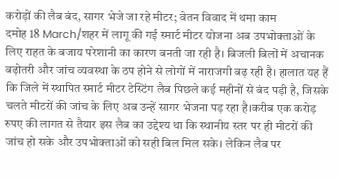करोड़ों की लैब बंद, सागर भेजे जा रहे मीटर; वेतन विवाद में थमा काम
दमोह 18 March/शहर में लागू की गई स्मार्ट मीटर योजना अब उपभोक्ताओं के लिए राहत के बजाय परेशानी का कारण बनती जा रही है। बिजली बिलों में अचानक बढ़ोतरी और जांच व्यवस्था के ठप होने से लोगों में नाराजगी बढ़ रही है। हालात यह हैं कि जिले में स्थापित स्मार्ट मीटर टेस्टिंग लैब पिछले कई महीनों से बंद पड़ी है, जिसके चलते मीटरों की जांच के लिए अब उन्हें सागर भेजना पड़ रहा है।करीब एक करोड़ रुपए की लागत से तैयार इस लैब का उद्देश्य था कि स्थानीय स्तर पर ही मीटरों की जांच हो सके और उपभोक्ताओं को सही बिल मिल सके। लेकिन लैब पर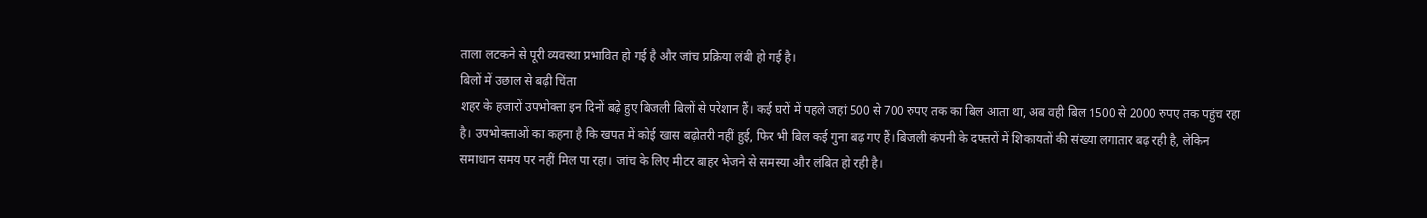ताला लटकने से पूरी व्यवस्था प्रभावित हो गई है और जांच प्रक्रिया लंबी हो गई है।
बिलों में उछाल से बढ़ी चिंता
शहर के हजारों उपभोक्ता इन दिनों बढ़े हुए बिजली बिलों से परेशान हैं। कई घरों में पहले जहां 500 से 700 रुपए तक का बिल आता था, अब वही बिल 1500 से 2000 रुपए तक पहुंच रहा है। उपभोक्ताओं का कहना है कि खपत में कोई खास बढ़ोतरी नहीं हुई, फिर भी बिल कई गुना बढ़ गए हैं।बिजली कंपनी के दफ्तरों में शिकायतों की संख्या लगातार बढ़ रही है, लेकिन समाधान समय पर नहीं मिल पा रहा। जांच के लिए मीटर बाहर भेजने से समस्या और लंबित हो रही है।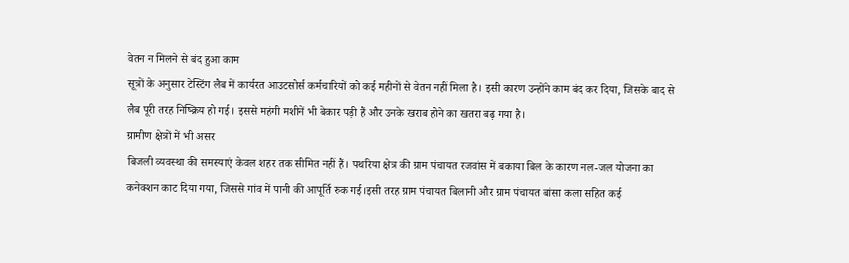वेतन न मिलने से बंद हुआ काम
सूत्रों के अनुसार टेस्टिंग लैब में कार्यरत आउटसोर्स कर्मचारियों को कई महीनों से वेतन नहीं मिला है। इसी कारण उन्होंने काम बंद कर दिया, जिसके बाद से लैब पूरी तरह निष्क्रिय हो गई। इससे महंगी मशीनें भी बेकार पड़ी हैं और उनके खराब होने का खतरा बढ़ गया है।
ग्रामीण क्षेत्रों में भी असर
बिजली व्यवस्था की समस्याएं केवल शहर तक सीमित नहीं हैं। पथरिया क्षेत्र की ग्राम पंचायत रजवांस में बकाया बिल के कारण नल-जल योजना का कनेक्शन काट दिया गया, जिससे गांव में पानी की आपूर्ति रुक गई।इसी तरह ग्राम पंचायत बिलानी और ग्राम पंचायत बांसा कला सहित कई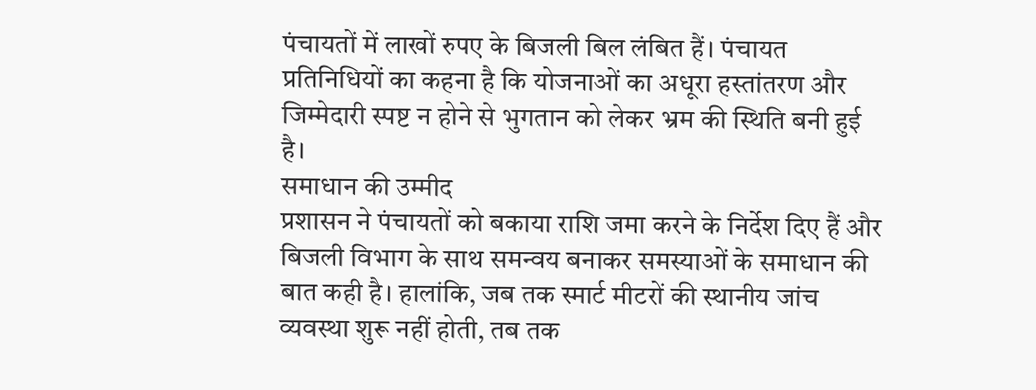पंचायतों में लाखों रुपए के बिजली बिल लंबित हैं। पंचायत प्रतिनिधियों का कहना है कि योजनाओं का अधूरा हस्तांतरण और जिम्मेदारी स्पष्ट न होने से भुगतान को लेकर भ्रम की स्थिति बनी हुई है।
समाधान की उम्मीद
प्रशासन ने पंचायतों को बकाया राशि जमा करने के निर्देश दिए हैं और बिजली विभाग के साथ समन्वय बनाकर समस्याओं के समाधान की बात कही है। हालांकि, जब तक स्मार्ट मीटरों की स्थानीय जांच व्यवस्था शुरू नहीं होती, तब तक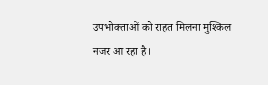उपभोक्ताओं को राहत मिलना मुश्किल नजर आ रहा है।